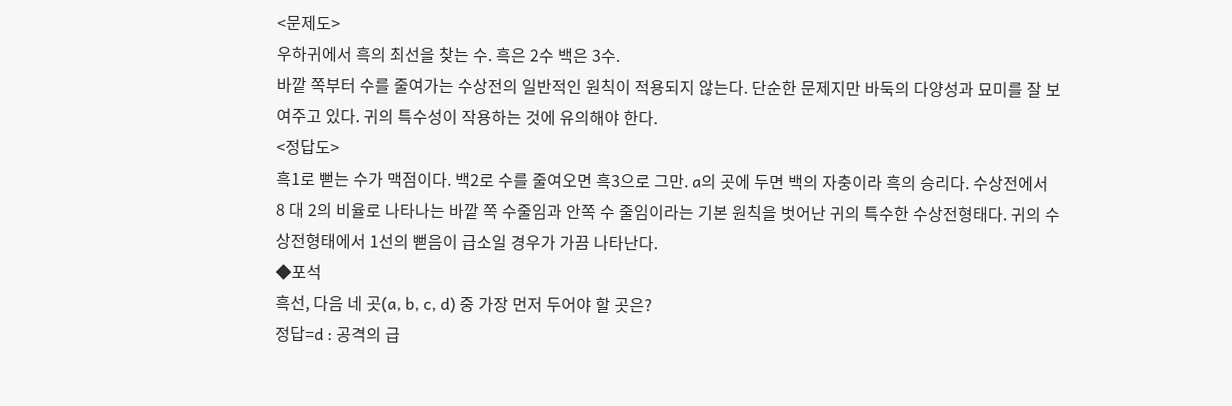<문제도>
우하귀에서 흑의 최선을 찾는 수. 흑은 2수 백은 3수.
바깥 쪽부터 수를 줄여가는 수상전의 일반적인 원칙이 적용되지 않는다. 단순한 문제지만 바둑의 다양성과 묘미를 잘 보여주고 있다. 귀의 특수성이 작용하는 것에 유의해야 한다.
<정답도>
흑1로 뻗는 수가 맥점이다. 백2로 수를 줄여오면 흑3으로 그만. a의 곳에 두면 백의 자충이라 흑의 승리다. 수상전에서 8 대 2의 비율로 나타나는 바깥 쪽 수줄임과 안쪽 수 줄임이라는 기본 원칙을 벗어난 귀의 특수한 수상전형태다. 귀의 수상전형태에서 1선의 뻗음이 급소일 경우가 가끔 나타난다.
◆포석
흑선, 다음 네 곳(a, b, c, d) 중 가장 먼저 두어야 할 곳은?
정답=d : 공격의 급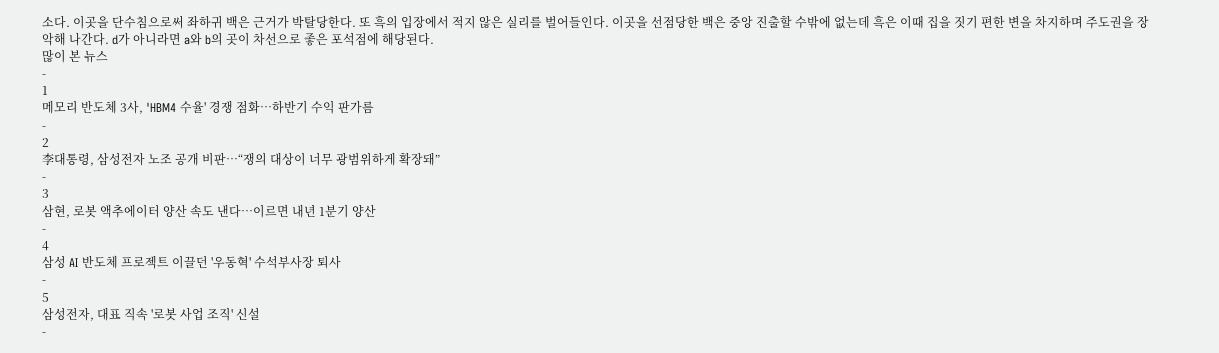소다. 이곳을 단수침으로써 좌하귀 백은 근거가 박탈당한다. 또 흑의 입장에서 적지 않은 실리를 벌어들인다. 이곳을 선점당한 백은 중앙 진출할 수밖에 없는데 흑은 이때 집을 짓기 편한 변을 차지하며 주도권을 장악해 나간다. d가 아니라면 a와 b의 곳이 차선으로 좋은 포석점에 해당된다.
많이 본 뉴스
-
1
메모리 반도체 3사, 'HBM4 수율' 경쟁 점화…하반기 수익 판가름
-
2
李대통령, 삼성전자 노조 공개 비판…“쟁의 대상이 너무 광범위하게 확장돼”
-
3
삼현, 로봇 액추에이터 양산 속도 낸다…이르면 내년 1분기 양산
-
4
삼성 AI 반도체 프로젝트 이끌던 '우동혁' 수석부사장 퇴사
-
5
삼성전자, 대표 직속 '로봇 사업 조직' 신설
-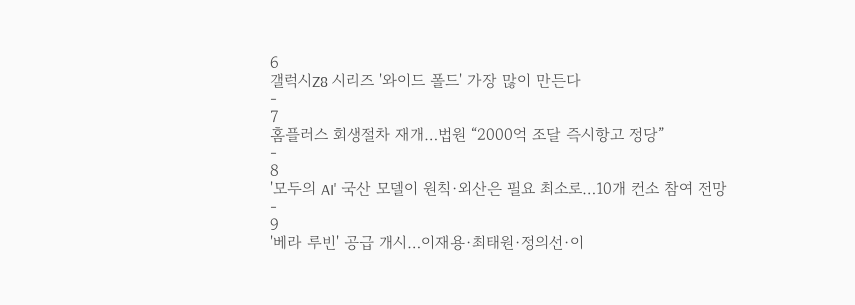6
갤럭시Z8 시리즈 '와이드 폴드' 가장 많이 만든다
-
7
홈플러스 회생절차 재개…법원 “2000억 조달 즉시항고 정당”
-
8
'모두의 AI' 국산 모델이 원칙·외산은 필요 최소로…10개 컨소 참여 전망
-
9
'베라 루빈' 공급 개시…이재용·최태원·정의선·이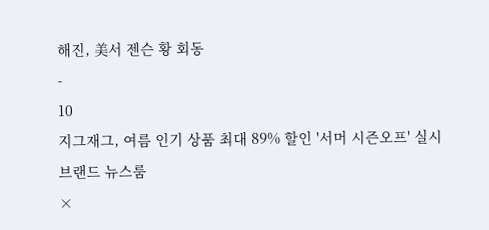해진, 美서 젠슨 황 회동
-
10
지그재그, 여름 인기 상품 최대 89% 할인 '서머 시즌오프' 실시
브랜드 뉴스룸
×